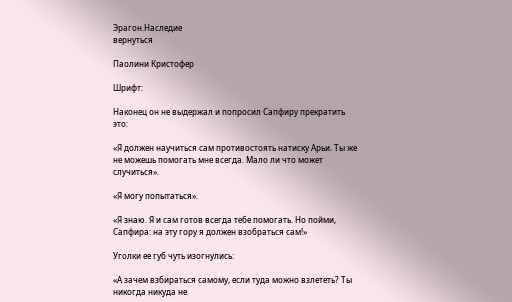Эрагон.Наследие
вернуться

Паолини Кристофер

Шрифт:

Наконец он не выдержал и попросил Сапфиру прекратить это:

«Я должен научиться сам противостоять натиску Арьи. Ты же не можешь помогать мне всегда. Мало ли что может случиться».

«Я могу попытаться».

«Я знаю. Я и сам готов всегда тебе помогать. Но пойми, Сапфира: на эту гору я должен взобраться сам!»

Уголки ее губ чуть изогнулись:

«А зачем взбираться самому, если туда можно взлететь? Ты никогда никуда не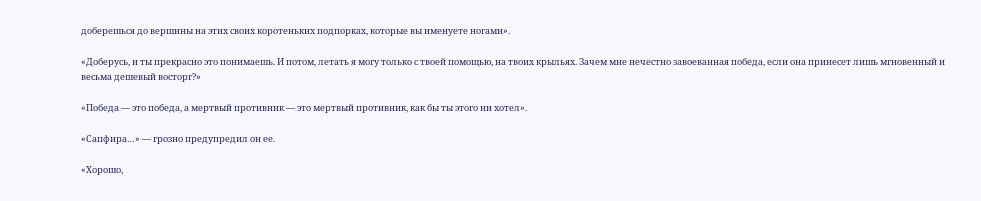доберешься до вершины на этих своих коротеньких подпорках, которые вы именуете ногами».

«Доберусь, и ты прекрасно это понимаешь. И потом, летать я могу только с твоей помощью, на твоих крыльях. Зачем мне нечестно завоеванная победа, если она принесет лишь мгновенный и весьма дешевый восторг?»

«Победа — это победа, а мертвый противник — это мертвый противник, как бы ты этого ни хотел».

«Сапфира…» — грозно предупредил он ее.

«Хорошо,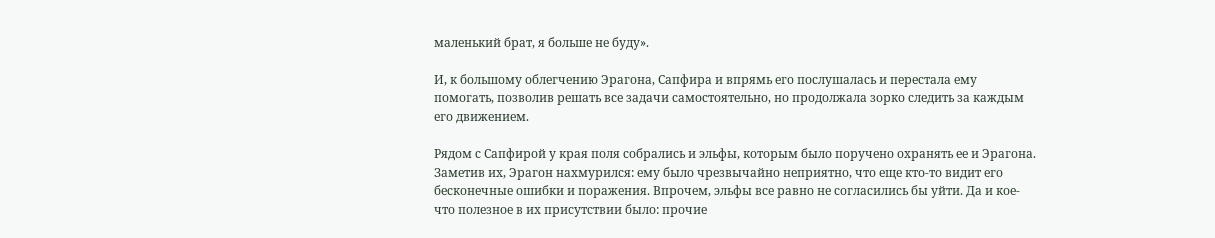маленький брат, я больше не буду».

И, к большому облегчению Эрагона, Сапфира и впрямь его послушалась и перестала ему помогать, позволив решать все задачи самостоятельно, но продолжала зорко следить за каждым его движением.

Рядом с Сапфирой у края поля собрались и эльфы, которым было поручено охранять ее и Эрагона. Заметив их, Эрагон нахмурился: ему было чрезвычайно неприятно, что еще кто-то видит его бесконечные ошибки и поражения. Впрочем, эльфы все равно не согласились бы уйти. Да и кое-что полезное в их присутствии было: прочие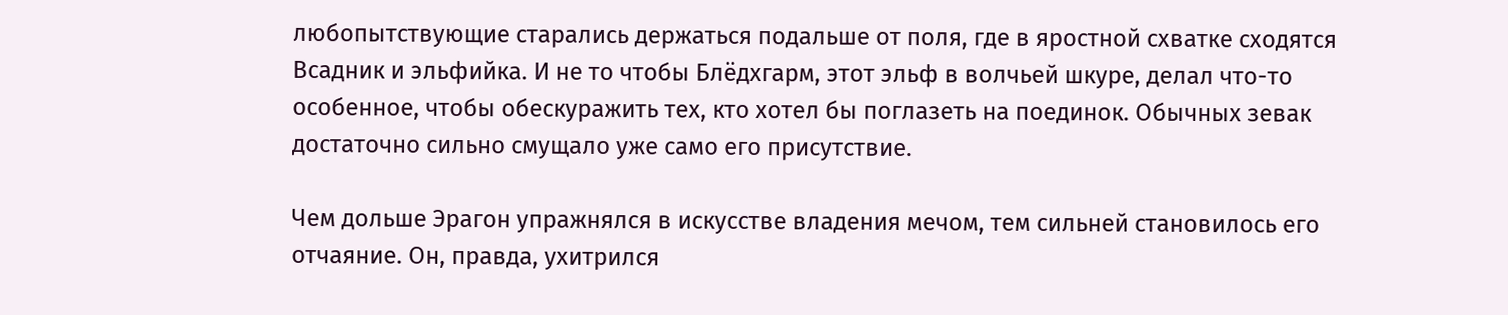любопытствующие старались держаться подальше от поля, где в яростной схватке сходятся Всадник и эльфийка. И не то чтобы Блёдхгарм, этот эльф в волчьей шкуре, делал что-то особенное, чтобы обескуражить тех, кто хотел бы поглазеть на поединок. Обычных зевак достаточно сильно смущало уже само его присутствие.

Чем дольше Эрагон упражнялся в искусстве владения мечом, тем сильней становилось его отчаяние. Он, правда, ухитрился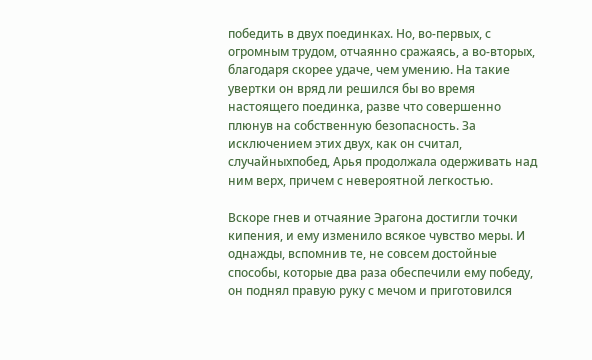победить в двух поединках. Но, во-первых, с огромным трудом, отчаянно сражаясь, а во-вторых, благодаря скорее удаче, чем умению. На такие увертки он вряд ли решился бы во время настоящего поединка, разве что совершенно плюнув на собственную безопасность. За исключением этих двух, как он считал, случайныхпобед, Арья продолжала одерживать над ним верх, причем с невероятной легкостью.

Вскоре гнев и отчаяние Эрагона достигли точки кипения, и ему изменило всякое чувство меры. И однажды, вспомнив те, не совсем достойные способы, которые два раза обеспечили ему победу, он поднял правую руку с мечом и приготовился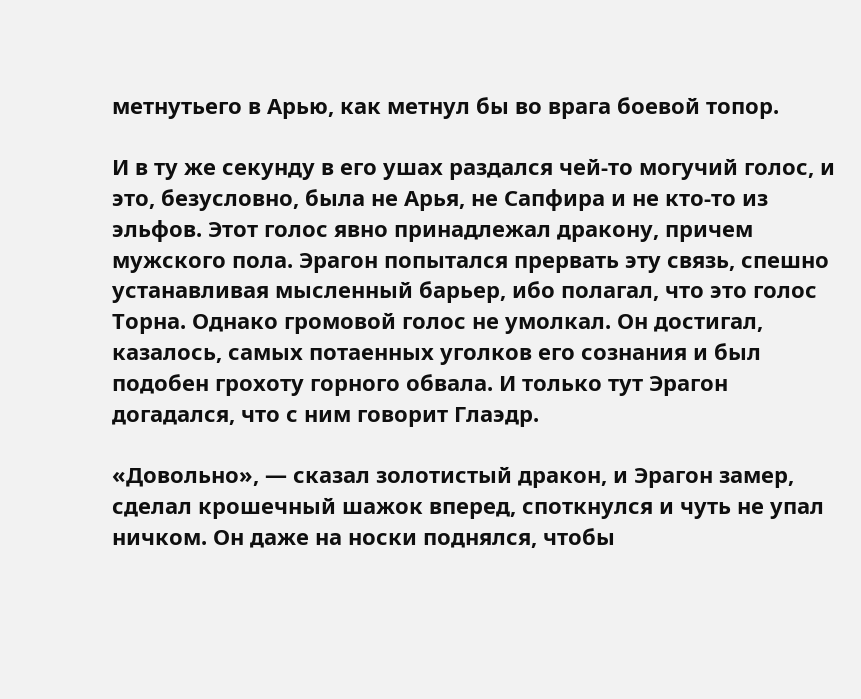метнутьего в Арью, как метнул бы во врага боевой топор.

И в ту же секунду в его ушах раздался чей-то могучий голос, и это, безусловно, была не Арья, не Сапфира и не кто-то из эльфов. Этот голос явно принадлежал дракону, причем мужского пола. Эрагон попытался прервать эту связь, спешно устанавливая мысленный барьер, ибо полагал, что это голос Торна. Однако громовой голос не умолкал. Он достигал, казалось, самых потаенных уголков его сознания и был подобен грохоту горного обвала. И только тут Эрагон догадался, что с ним говорит Глаэдр.

«Довольно», — сказал золотистый дракон, и Эрагон замер, сделал крошечный шажок вперед, споткнулся и чуть не упал ничком. Он даже на носки поднялся, чтобы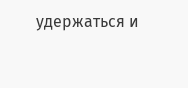удержаться и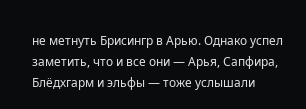не метнуть Брисингр в Арью. Однако успел заметить, что и все они — Арья, Сапфира, Блёдхгарм и эльфы — тоже услышали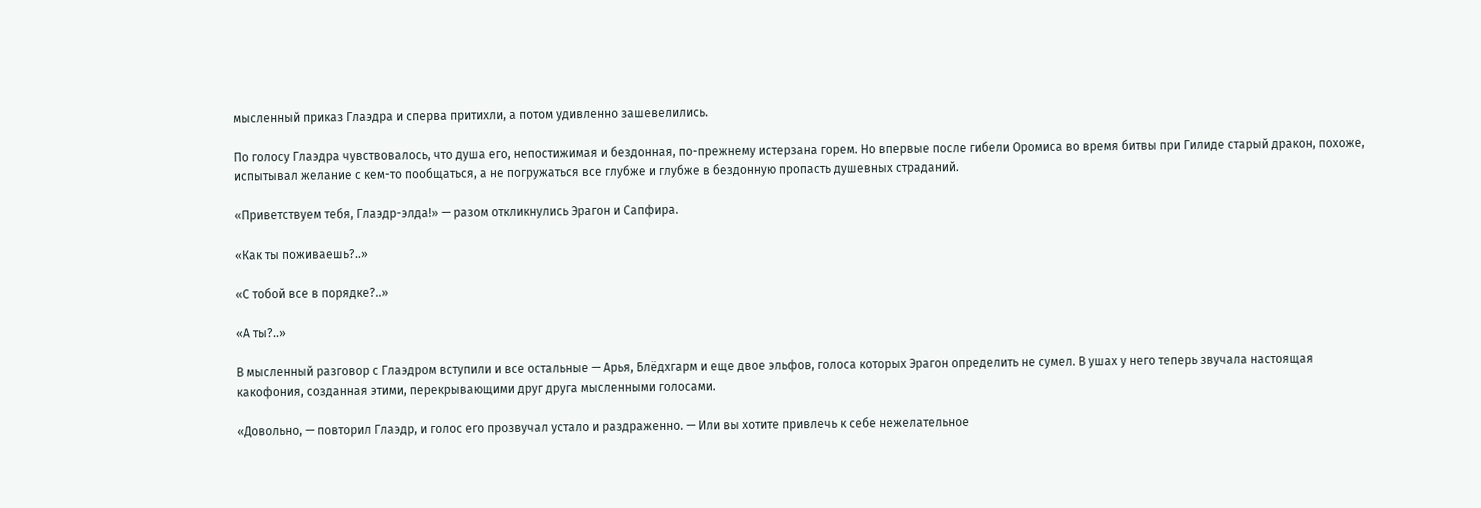мысленный приказ Глаэдра и сперва притихли, а потом удивленно зашевелились.

По голосу Глаэдра чувствовалось, что душа его, непостижимая и бездонная, по-прежнему истерзана горем. Но впервые после гибели Оромиса во время битвы при Гилиде старый дракон, похоже, испытывал желание с кем-то пообщаться, а не погружаться все глубже и глубже в бездонную пропасть душевных страданий.

«Приветствуем тебя, Глаэдр-элда!» — разом откликнулись Эрагон и Сапфира.

«Как ты поживаешь?..»

«С тобой все в порядке?..»

«А ты?..»

В мысленный разговор с Глаэдром вступили и все остальные — Арья, Блёдхгарм и еще двое эльфов, голоса которых Эрагон определить не сумел. В ушах у него теперь звучала настоящая какофония, созданная этими, перекрывающими друг друга мысленными голосами.

«Довольно, — повторил Глаэдр, и голос его прозвучал устало и раздраженно. — Или вы хотите привлечь к себе нежелательное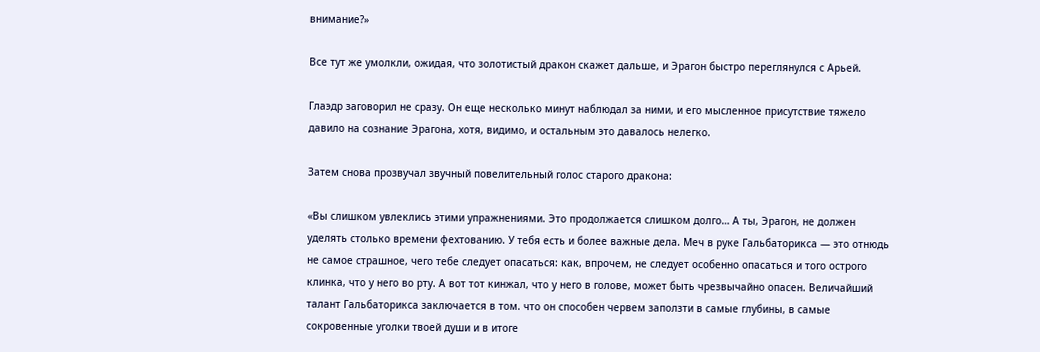внимание?»

Все тут же умолкли, ожидая, что золотистый дракон скажет дальше, и Эрагон быстро переглянулся с Арьей.

Глаэдр заговорил не сразу. Он еще несколько минут наблюдал за ними, и его мысленное присутствие тяжело давило на сознание Эрагона, хотя, видимо, и остальным это давалось нелегко.

Затем снова прозвучал звучный повелительный голос старого дракона:

«Вы слишком увлеклись этими упражнениями. Это продолжается слишком долго… А ты, Эрагон, не должен уделять столько времени фехтованию. У тебя есть и более важные дела. Меч в руке Гальбаторикса — это отнюдь не самое страшное, чего тебе следует опасаться: как, впрочем, не следует особенно опасаться и того острого клинка, что у него во рту. А вот тот кинжал, что у него в голове, может быть чрезвычайно опасен. Величайший талант Гальбаторикса заключается в том. что он способен червем заползти в самые глубины, в самые сокровенные уголки твоей души и в итоге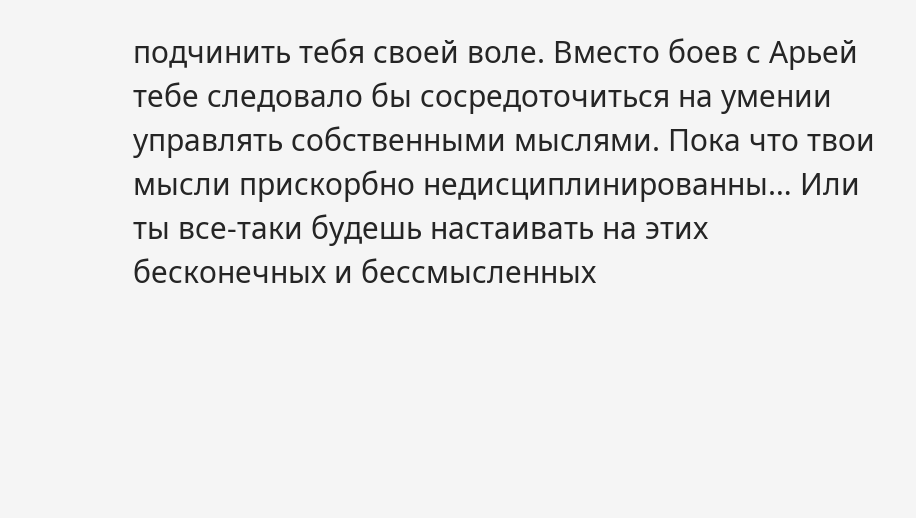подчинить тебя своей воле. Вместо боев с Арьей тебе следовало бы сосредоточиться на умении управлять собственными мыслями. Пока что твои мысли прискорбно недисциплинированны… Или ты все-таки будешь настаивать на этих бесконечных и бессмысленных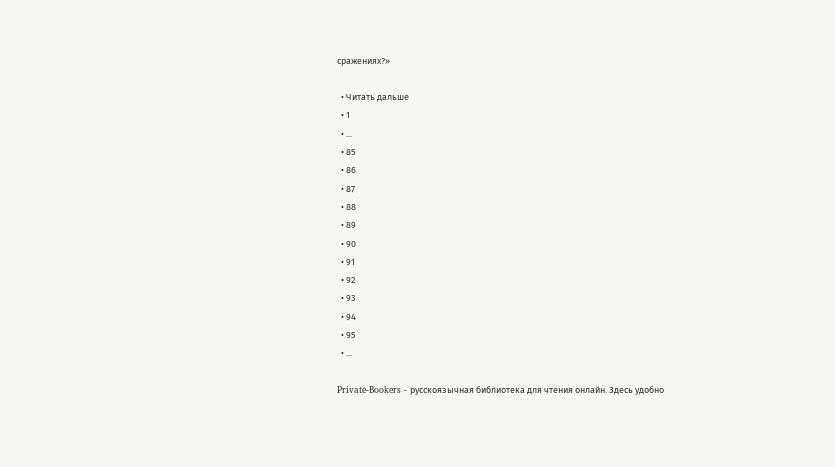сражениях?»

  • Читать дальше
  • 1
  • ...
  • 85
  • 86
  • 87
  • 88
  • 89
  • 90
  • 91
  • 92
  • 93
  • 94
  • 95
  • ...

Private-Bookers - русскоязычная библиотека для чтения онлайн. Здесь удобно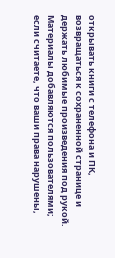открывать книги с телефона и ПК, возвращаться к сохраненной странице и держать любимые произведения под рукой. Материалы добавляются пользователями; если считаете, что ваши права нарушены,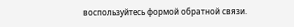воспользуйтесь формой обратной связи.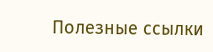Полезные ссылки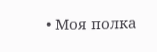• Моя полка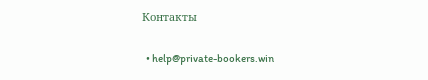Контакты

  • help@private-bookers.win